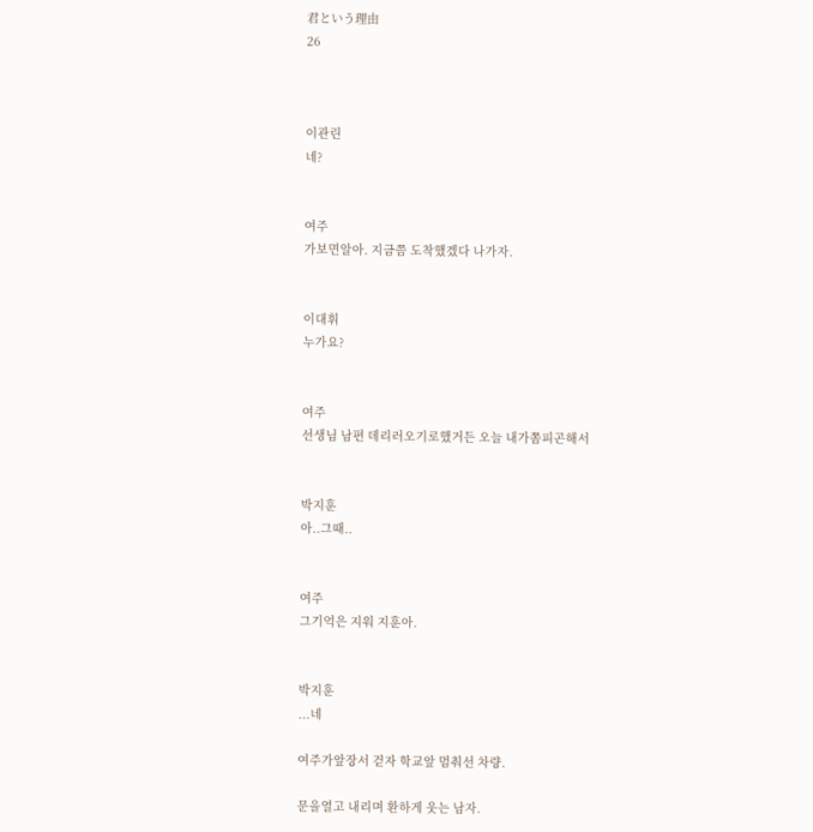君という理由
26



이관린
네?


여주
가보면알아. 지금쯤 도착했겠다 나가자.


이대휘
누가요?


여주
선생님 남편 데리러오기로했거든 오늘 내가쫌피곤해서


박지훈
아..그때..


여주
그기억은 지워 지훈아.


박지훈
...네

여주가앞장서 걷자 학교앞 멈춰선 차량.

문을열고 내리며 환하게 웃는 남자.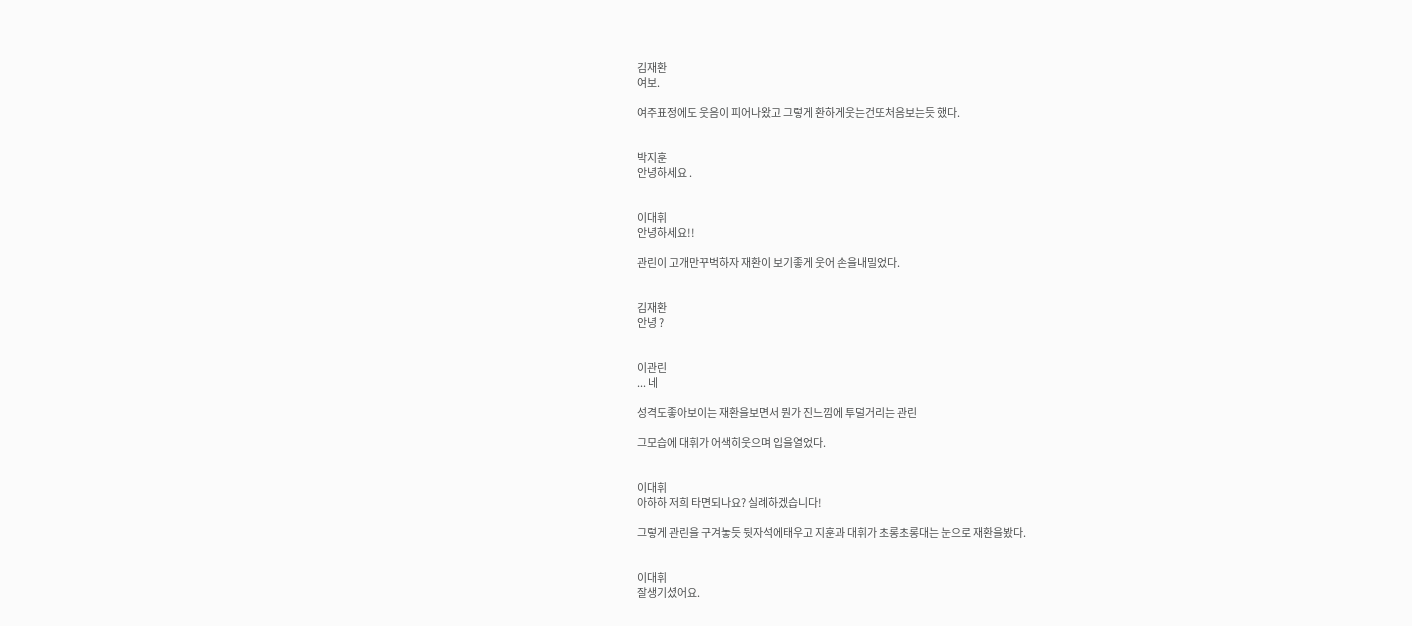김재환
여보.

여주표정에도 웃음이 피어나왔고 그렇게 환하게웃는건또처음보는듯 했다.


박지훈
안녕하세요 .


이대휘
안녕하세요!!

관린이 고개만꾸벅하자 재환이 보기좋게 웃어 손을내밀었다.


김재환
안녕 ?


이관린
... 네

성격도좋아보이는 재환을보면서 뭔가 진느낌에 투덜거리는 관린

그모습에 대휘가 어색히웃으며 입을열었다.


이대휘
아하하 저희 타면되나요? 실례하겠습니다!

그렇게 관린을 구겨놓듯 뒷자석에태우고 지훈과 대휘가 초롱초롱대는 눈으로 재환을봤다.


이대휘
잘생기셨어요.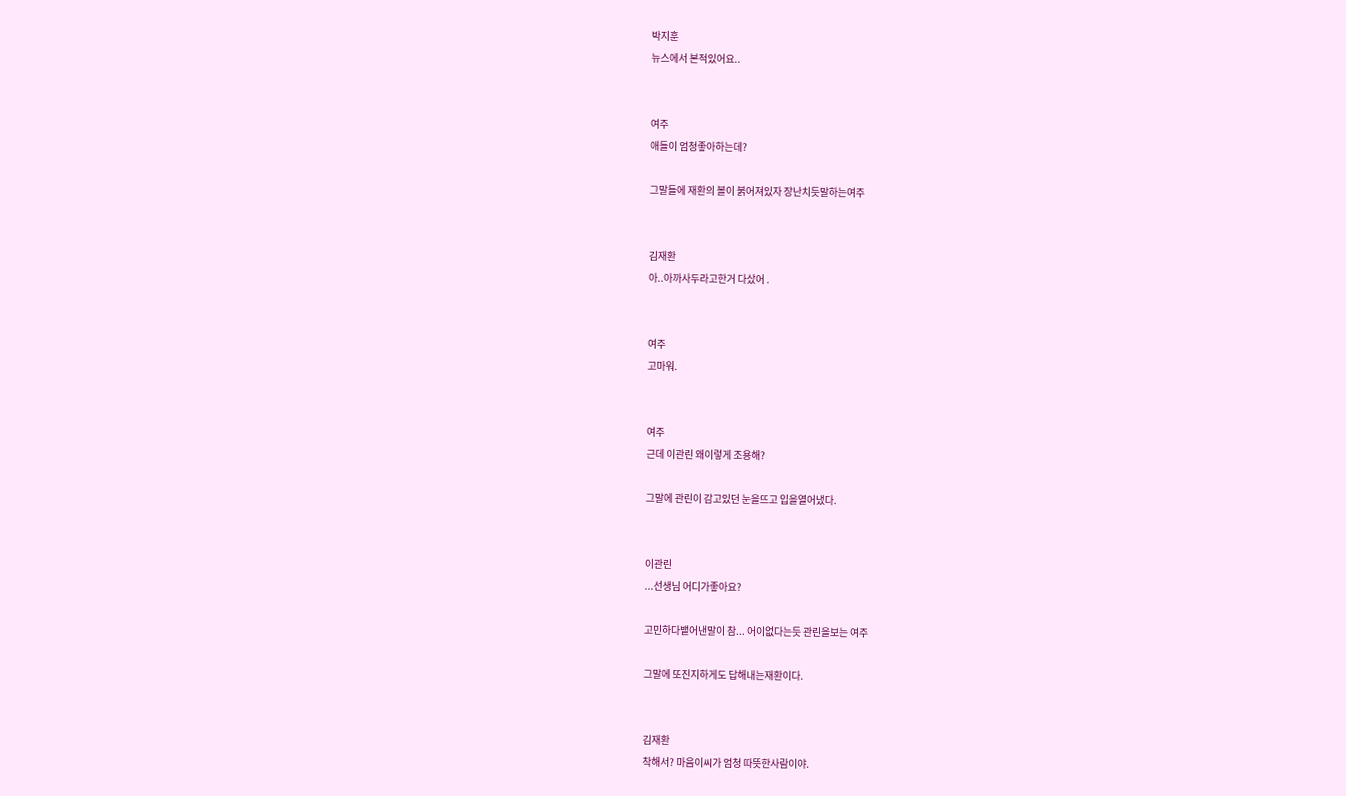박지훈
뉴스에서 본적있어요..


여주
애들이 엄청좋아하는데?

그말들에 재환의 볼이 붉어져있자 장난치듯말하는여주


김재환
아..아까사두라고한거 다샀어 .


여주
고마워.


여주
근데 이관린 왜이렇게 조용해?

그말에 관린이 감고있던 눈을뜨고 입을열어냈다.


이관린
...선생님 어디가좋아요?

고민하다뱉어낸말이 참... 어이없다는듯 관린을보는 여주

그말에 또진지하게도 답해내는재환이다.


김재환
착해서? 마음이씨가 엄청 따뜻한사람이야.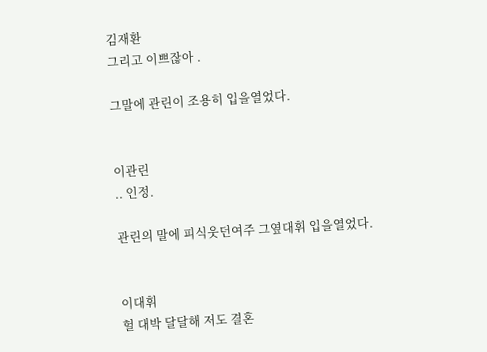김재환
그리고 이쁘잖아 .

그말에 관린이 조용히 입을열었다.


이관린
.. 인정.

관린의 말에 피식웃던여주 그옆대휘 입을열었다.


이대휘
헐 대박 달달해 저도 결혼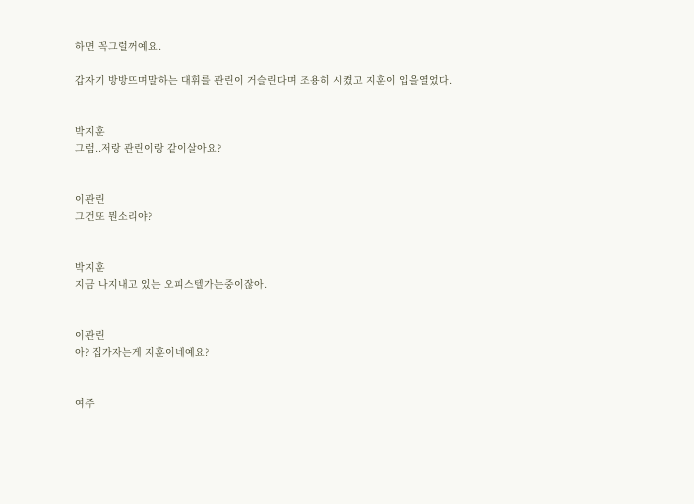하면 꼭그럴꺼예요.

갑자기 방방뜨며말하는 대휘를 관린이 거슬린다며 조용히 시켰고 지훈이 입을열었다.


박지훈
그럼..저랑 관린이랑 같이살아요?


이관린
그건또 뭔소리야?


박지훈
지금 나지내고 있는 오피스텔가는중이잖아.


이관린
아? 집가자는게 지훈이네예요?


여주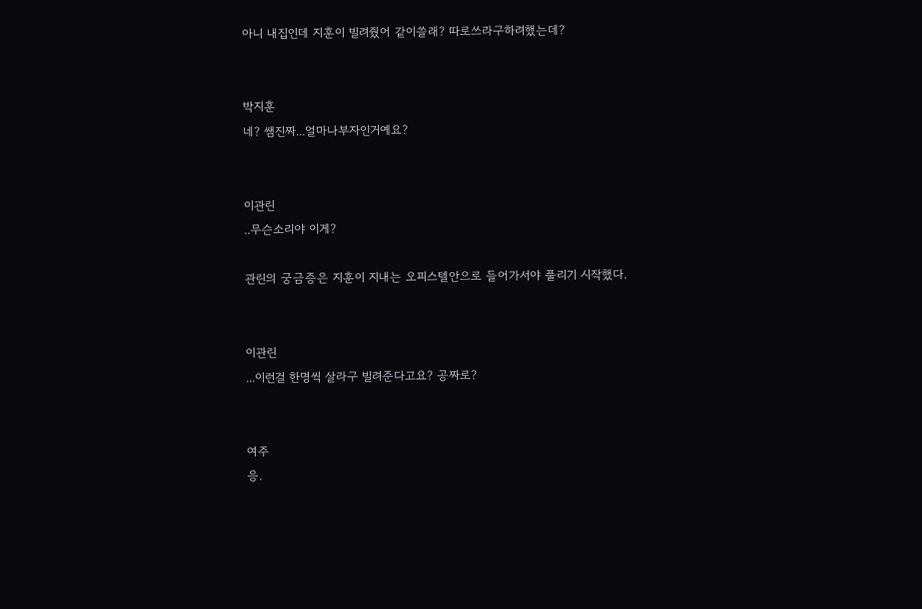아니 내집인데 지훈이 빌려줬어 같이쓸래? 따로쓰라구하려했는데?


박지훈
네? 쌤진짜...얼마나부자인거예요?


이관린
..무슨소리야 이게?

관린의 궁금증은 지훈이 지내는 오피스텔안으로 들어가서야 풀리기 시작했다.


이관린
...이런걸 한명씩 살라구 빌려준다고요? 공짜로?


여주
응.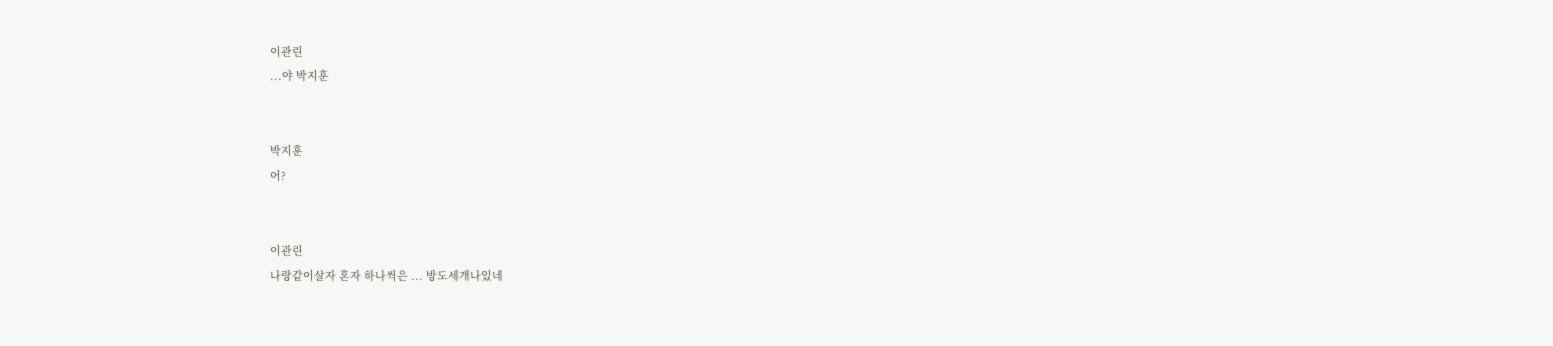이관린
...야 박지훈


박지훈
어?


이관린
나랑같이살자 혼자 하나씩은 ... 방도세개나있네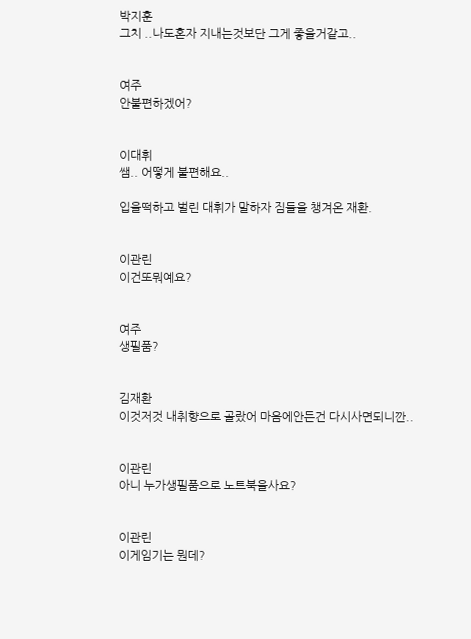박지훈
그치 ..나도혼자 지내는것보단 그게 좋을거같고..


여주
안불편하겠어?


이대휘
쌤.. 어떻게 불편해요..

입을떡하고 벌린 대휘가 말하자 짐들을 챙겨온 재환.


이관린
이건또뭐예요?


여주
생필품?


김재환
이것저것 내취향으로 골랐어 마음에안든건 다시사면되니깐..


이관린
아니 누가생필품으로 노트북을사요?


이관린
이게임기는 뭔데?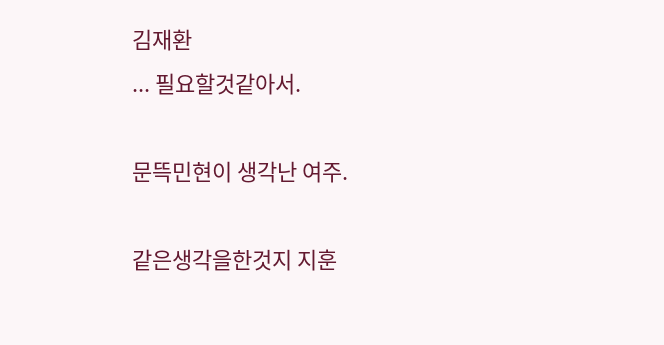김재환
... 필요할것같아서.

문뜩민현이 생각난 여주.

같은생각을한것지 지훈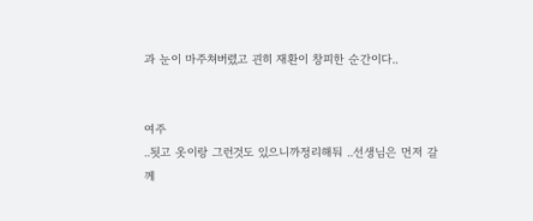과 눈이 마주쳐버렸고 괸히 재환이 창피한 순간이다..


여주
..됫고 옷이랑 그런것도 있으니까정리해둬 ..선생님은 먼저 갈께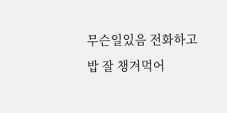무슨일있음 전화하고 밥 잘 챙겨먹어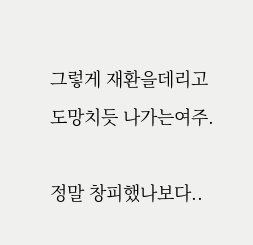그렇게 재환을데리고 도망치듯 나가는여주.

정말 창피했나보다..